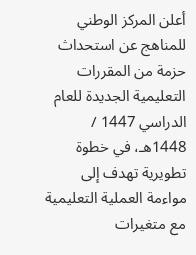أعلن المركز الوطني للمناهج عن استحداث حزمة من المقررات التعليمية الجديدة للعام الدراسي 1447 / 1448هـ، في خطوة تطويرية تهدف إلى مواءمة العملية التعليمية مع متغيرات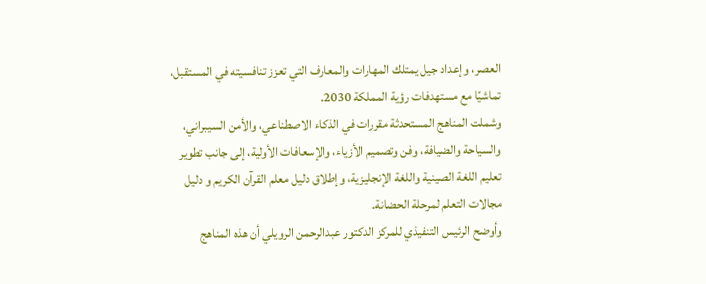العصر، وإعداد جيل يمتلك المهارات والمعارف التي تعزز تنافسيته في المستقبل، تماشيًا مع مستهدفات رؤية المملكة 2030.
وشملت المناهج المستحدثة مقررات في الذكاء الاصطناعي، والأمن السيبراني، والسياحة والضيافة، وفن وتصميم الأزياء، والإسعافات الأولية، إلى جانب تطوير تعليم اللغة الصينية واللغة الإنجليزية، وإطلاق دليل معلم القرآن الكريم و دليل مجالات التعلم لمرحلة الحضانة.
وأوضح الرئيس التنفيذي للمركز الدكتور عبدالرحمن الرويلي أن هذه المناهج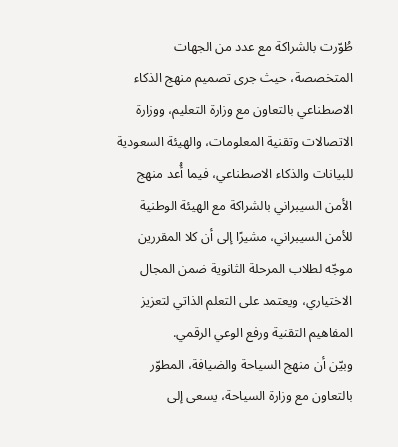طُوّرت بالشراكة مع عدد من الجهات المتخصصة، حيث جرى تصميم منهج الذكاء الاصطناعي بالتعاون مع وزارة التعليم، ووزارة الاتصالات وتقنية المعلومات، والهيئة السعودية للبيانات والذكاء الاصطناعي، فيما أُعد منهج الأمن السيبراني بالشراكة مع الهيئة الوطنية للأمن السيبراني، مشيرًا إلى أن كلا المقررين موجّه لطلاب المرحلة الثانوية ضمن المجال الاختياري، ويعتمد على التعلم الذاتي لتعزيز المفاهيم التقنية ورفع الوعي الرقمي.
وبيّن أن منهج السياحة والضيافة، المطوّر بالتعاون مع وزارة السياحة، يسعى إلى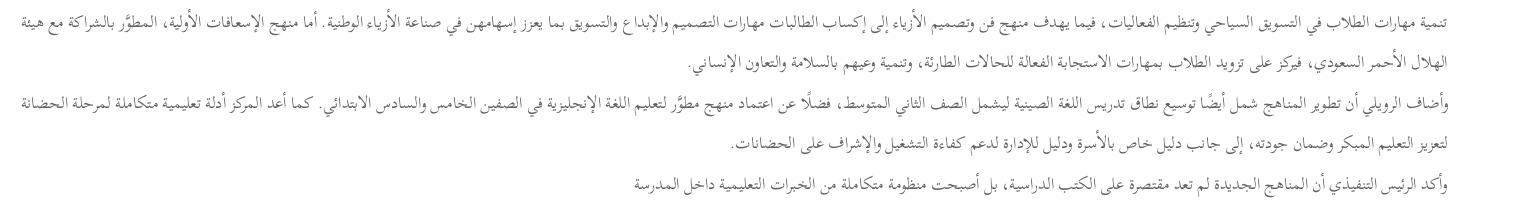تنمية مهارات الطلاب في التسويق السياحي وتنظيم الفعاليات، فيما يهدف منهج فن وتصميم الأزياء إلى إكساب الطالبات مهارات التصميم والإبداع والتسويق بما يعزز إسهامهن في صناعة الأزياء الوطنية. أما منهج الإسعافات الأولية، المطوَّر بالشراكة مع هيئة الهلال الأحمر السعودي، فيركز على تزويد الطلاب بمهارات الاستجابة الفعالة للحالات الطارئة، وتنمية وعيهم بالسلامة والتعاون الإنساني.
وأضاف الرويلي أن تطوير المناهج شمل أيضًا توسيع نطاق تدريس اللغة الصينية ليشمل الصف الثاني المتوسط، فضلًا عن اعتماد منهج مطوَّر لتعليم اللغة الإنجليزية في الصفين الخامس والسادس الابتدائي. كما أعد المركز أدلة تعليمية متكاملة لمرحلة الحضانة لتعزيز التعليم المبكر وضمان جودته، إلى جانب دليل خاص بالأسرة ودليل للإدارة لدعم كفاءة التشغيل والإشراف على الحضانات.
وأكد الرئيس التنفيذي أن المناهج الجديدة لم تعد مقتصرة على الكتب الدراسية، بل أصبحت منظومة متكاملة من الخبرات التعليمية داخل المدرسة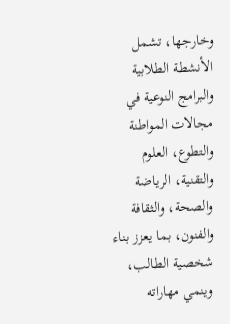وخارجها، تشمل الأنشطة الطلابية والبرامج النوعية في مجالات المواطنة والتطوع، العلوم والتقنية، الرياضة والصحة، والثقافة والفنون، بما يعزز بناء شخصية الطالب، وينمي مهاراته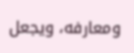ومعارفه، ويجعل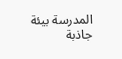المدرسة بيئة جاذبة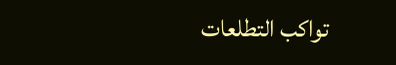تواكب التطلعات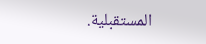المستقبلية.